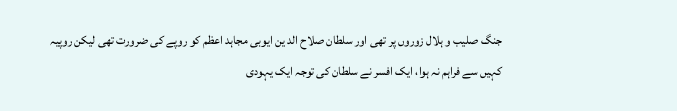جنگ صلیب و ہلال زوروں پر تھی اور سلطان صلاح الد ین ایوبی مجاہد اعظم کو روپے کی ضرورت تھی لیکن روپیہ کہیں سے فراہم نہ ہوا، ایک افسر نے سلطان کی توجہ ایک یہودی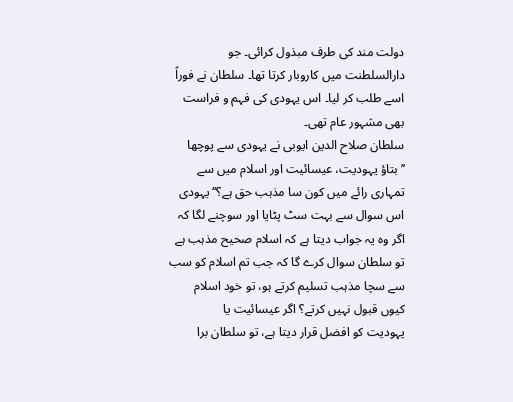دولت مند کی طرف مبذول کرائی۔ جو دارالسلطنت میں کاروبار کرتا تھا۔ سلطان نے فوراً اسے طلب کر لیا۔ اس یہودی کی فہم و فراست بھی مشہور عام تھی۔
سلطان صلاح الدین ایوبی نے یہودی سے پوچھا ’’بتاؤ یہودیت، عیسائیت اور اسلام میں سے تمہاری رائے میں کون سا مذہب حق ہے؟‘‘یہودی اس سوال سے بہت سٹ پٹایا اور سوچنے لگا کہ اگر وہ یہ جواب دیتا ہے کہ اسلام صحیح مذہب ہے تو سلطان سوال کرے گا کہ جب تم اسلام کو سب سے سچا مذہب تسلیم کرتے ہو، تو خود اسلام کیوں قبول نہیں کرتے؟ اگر عیسائیت یا
یہودیت کو افضل قرار دیتا ہے، تو سلطان برا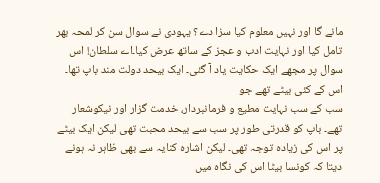مانے گا اور نہیں معلوم کیا سزا دے؟ یہودی نے سوال سن کر لمحہ بھر تامل کیا اور نہایت ادب و عجز کے ساتھ عرض کیا۔اے سلطان! اس سوال پر مجھے ایک حکایت یاد آ گئی۔ ایک بیحد دولت مند باپ تھا۔ اس کے کئی بیٹے تھے جو
سب کے سب نہایت مطیع و فرمانبردار، خدمت گزار اور نیکوشعار تھے۔ باپ کو قدرتی طور پر سب سے بیحد محبت تھی لیکن ایک بیٹے پر اس کی زیادہ توجہ تھی۔ لیکن اشارہ کنایہ سے بھی ظاہر نہ ہونے دیتا کہ کونسا بیٹا اس کی نگاہ میں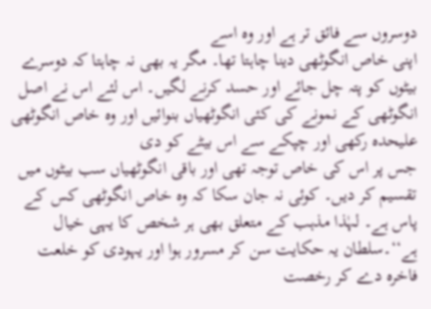دوسروں سے فائق تر ہے اور وہ اسے
اپنی خاص انگوٹھی دینا چاہتا تھا۔ مگر یہ بھی نہ چاہتا کہ دوسرے بیٹوں کو پتہ چل جائے اور حسد کرنے لگیں۔ اس لئے اس نے اصل انگوٹھی کے نمونے کی کئی انگوٹھیاں بنوائیں اور وہ خاص انگوٹھی علیحدہ رکھی اور چپکے سے اس بیٹے کو دی
جس پر اس کی خاص توجہ تھی اور باقی انگوٹھیاں سب بیٹوں میں تقسیم کر دیں۔ کوئی نہ جان سکا کہ وہ خاص انگوٹھی کس کے پاس ہے۔ لہٰذا مذہب کے متعلق بھی ہر شخص کا یہی خیال ہے‘‘۔سلطان یہ حکایت سن کر مسرور ہوا اور یہودی کو خلعت فاخرہ دے کر رخصت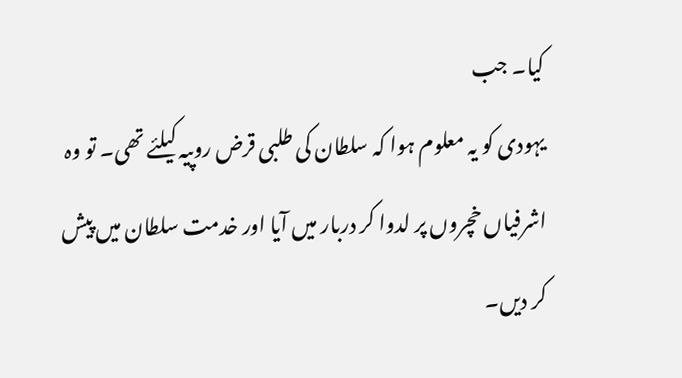کیا۔ جب
یہودی کو یہ معلوم ہوا کہ سلطان کی طلبی قرض روپیہ کیلئے تھی۔ تو وہ اشرفیاں خچروں پر لدوا کر دربار میں آیا اور خدمت سلطان میں پیش کر دیں۔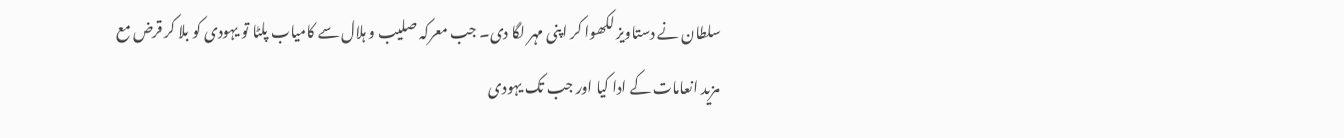سلطان نے دستاویز لکھوا کر اپنی مہر لگا دی۔ جب معرکہ صلیب و ہلال سے کامیاب پلٹا تو یہودی کو بلا کر قرض مع مزید انعامات کے ادا کیا اور جب تک یہودی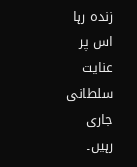زندہ رہا اس پر عنایت سلطانی جاری رہیں۔